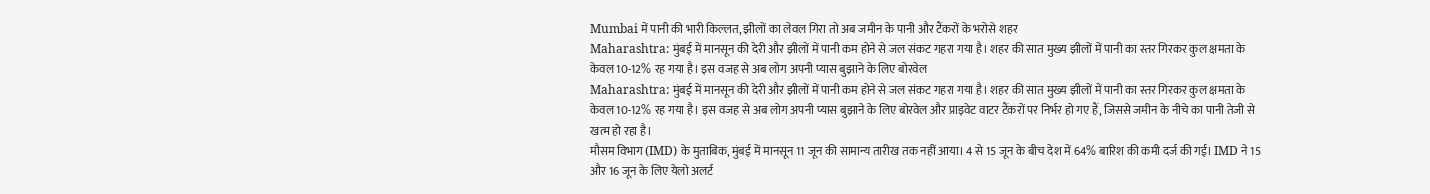Mumbai में पानी की भारी किल्लत, झीलों का लेवल गिरा तो अब जमीन के पानी और टैंकरों के भरोसे शहर
Maharashtra: मुंबई में मानसून की देरी और झीलों में पानी कम होने से जल संकट गहरा गया है। शहर की सात मुख्य झीलों में पानी का स्तर गिरकर कुल क्षमता के केवल 10-12% रह गया है। इस वजह से अब लोग अपनी प्यास बुझाने के लिए बोरवेल
Maharashtra: मुंबई में मानसून की देरी और झीलों में पानी कम होने से जल संकट गहरा गया है। शहर की सात मुख्य झीलों में पानी का स्तर गिरकर कुल क्षमता के केवल 10-12% रह गया है। इस वजह से अब लोग अपनी प्यास बुझाने के लिए बोरवेल और प्राइवेट वाटर टैंकरों पर निर्भर हो गए हैं, जिससे जमीन के नीचे का पानी तेजी से खत्म हो रहा है।
मौसम विभाग (IMD) के मुताबिक, मुंबई में मानसून 11 जून की सामान्य तारीख तक नहीं आया। 4 से 15 जून के बीच देश में 64% बारिश की कमी दर्ज की गई। IMD ने 15 और 16 जून के लिए येलो अलर्ट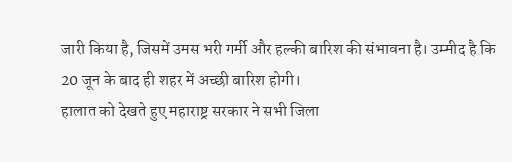जारी किया है, जिसमें उमस भरी गर्मी और हल्की बारिश की संभावना है। उम्मीद है कि 20 जून के बाद ही शहर में अच्छी बारिश होगी।
हालात को देखते हुए महाराष्ट्र सरकार ने सभी जिला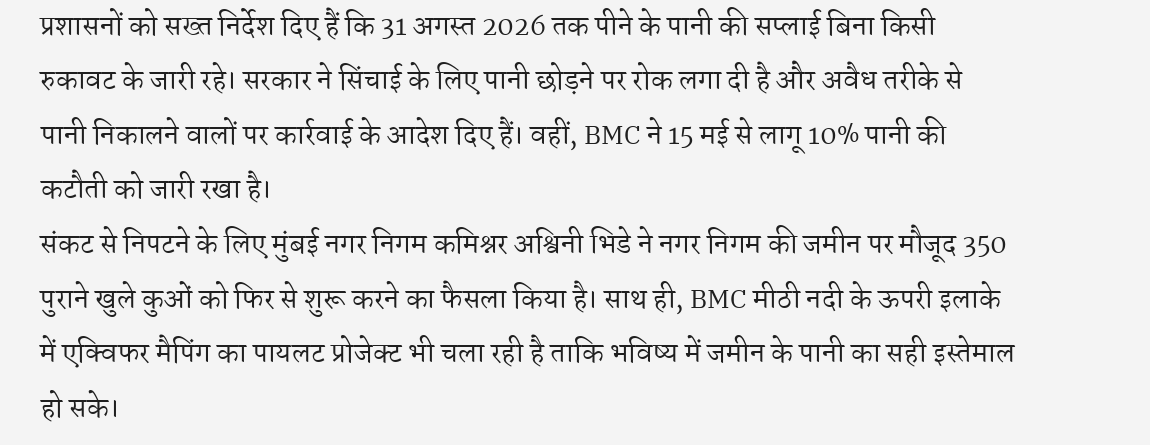प्रशासनों को सख्त निर्देश दिए हैं कि 31 अगस्त 2026 तक पीने के पानी की सप्लाई बिना किसी रुकावट के जारी रहे। सरकार ने सिंचाई के लिए पानी छोड़ने पर रोक लगा दी है और अवैध तरीके से पानी निकालने वालों पर कार्रवाई के आदेश दिए हैं। वहीं, BMC ने 15 मई से लागू 10% पानी की कटौती को जारी रखा है।
संकट से निपटने के लिए मुंबई नगर निगम कमिश्नर अश्विनी भिडे ने नगर निगम की जमीन पर मौजूद 350 पुराने खुले कुओं को फिर से शुरू करने का फैसला किया है। साथ ही, BMC मीठी नदी के ऊपरी इलाके में एक्विफर मैपिंग का पायलट प्रोजेक्ट भी चला रही है ताकि भविष्य में जमीन के पानी का सही इस्तेमाल हो सके।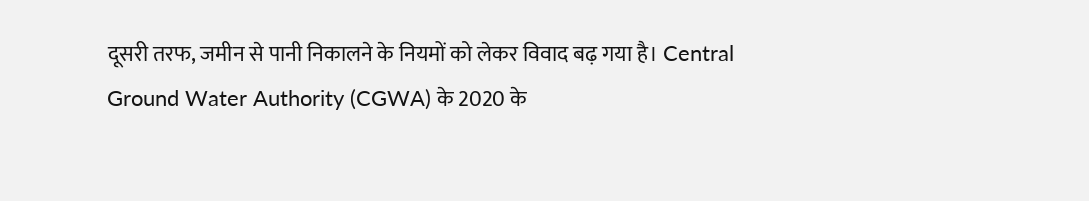दूसरी तरफ, जमीन से पानी निकालने के नियमों को लेकर विवाद बढ़ गया है। Central Ground Water Authority (CGWA) के 2020 के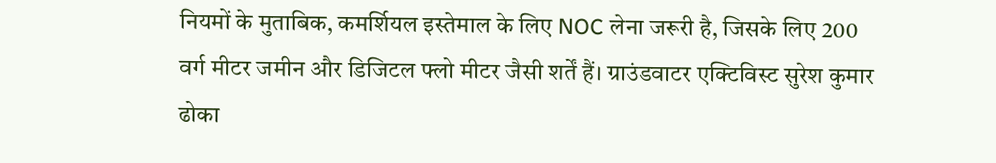नियमों के मुताबिक, कमर्शियल इस्तेमाल के लिए NOC लेना जरूरी है, जिसके लिए 200 वर्ग मीटर जमीन और डिजिटल फ्लो मीटर जैसी शर्तें हैं। ग्राउंडवाटर एक्टिविस्ट सुरेश कुमार ढोका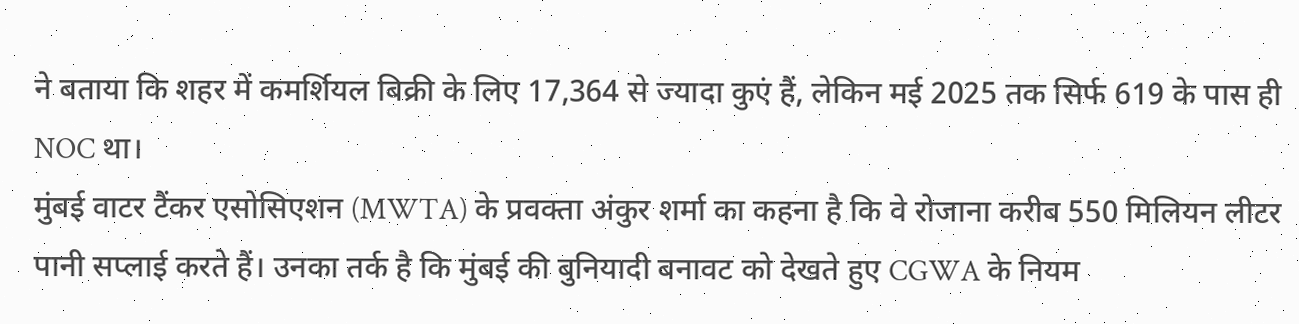ने बताया कि शहर में कमर्शियल बिक्री के लिए 17,364 से ज्यादा कुएं हैं, लेकिन मई 2025 तक सिर्फ 619 के पास ही NOC था।
मुंबई वाटर टैंकर एसोसिएशन (MWTA) के प्रवक्ता अंकुर शर्मा का कहना है कि वे रोजाना करीब 550 मिलियन लीटर पानी सप्लाई करते हैं। उनका तर्क है कि मुंबई की बुनियादी बनावट को देखते हुए CGWA के नियम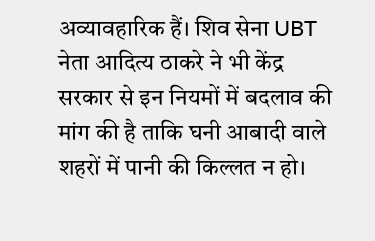अव्यावहारिक हैं। शिव सेना UBT नेता आदित्य ठाकरे ने भी केंद्र सरकार से इन नियमों में बदलाव की मांग की है ताकि घनी आबादी वाले शहरों में पानी की किल्लत न हो।